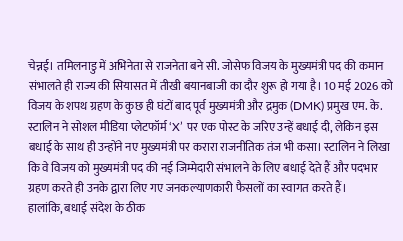चेन्नई। तमिलनाडु में अभिनेता से राजनेता बने सी. जोसेफ विजय के मुख्यमंत्री पद की कमान संभालते ही राज्य की सियासत में तीखी बयानबाजी का दौर शुरू हो गया है। 10 मई 2026 को विजय के शपथ ग्रहण के कुछ ही घंटों बाद पूर्व मुख्यमंत्री और द्रमुक (DMK) प्रमुख एम. के. स्टालिन ने सोशल मीडिया प्लेटफॉर्म ‘X’ पर एक पोस्ट के जरिए उन्हें बधाई दी, लेकिन इस बधाई के साथ ही उन्होंने नए मुख्यमंत्री पर करारा राजनीतिक तंज भी कसा। स्टालिन ने लिखा कि वे विजय को मुख्यमंत्री पद की नई जिम्मेदारी संभालने के लिए बधाई देते हैं और पदभार ग्रहण करते ही उनके द्वारा लिए गए जनकल्याणकारी फैसलों का स्वागत करते हैं।
हालांकि, बधाई संदेश के ठीक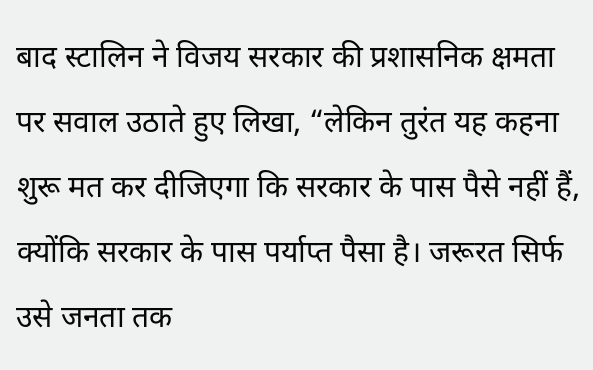बाद स्टालिन ने विजय सरकार की प्रशासनिक क्षमता पर सवाल उठाते हुए लिखा, “लेकिन तुरंत यह कहना शुरू मत कर दीजिएगा कि सरकार के पास पैसे नहीं हैं, क्योंकि सरकार के पास पर्याप्त पैसा है। जरूरत सिर्फ उसे जनता तक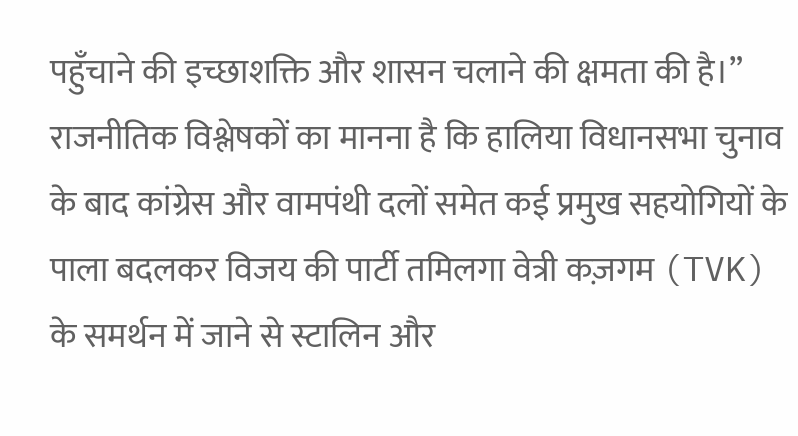पहुँचाने की इच्छाशक्ति और शासन चलाने की क्षमता की है।” राजनीतिक विश्लेषकों का मानना है कि हालिया विधानसभा चुनाव के बाद कांग्रेस और वामपंथी दलों समेत कई प्रमुख सहयोगियों के पाला बदलकर विजय की पार्टी तमिलगा वेत्री कज़गम (TVK) के समर्थन में जाने से स्टालिन और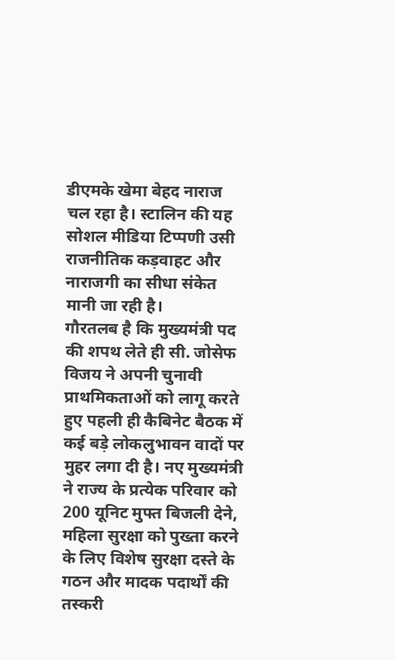डीएमके खेमा बेहद नाराज चल रहा है। स्टालिन की यह सोशल मीडिया टिप्पणी उसी राजनीतिक कड़वाहट और नाराजगी का सीधा संकेत मानी जा रही है।
गौरतलब है कि मुख्यमंत्री पद की शपथ लेते ही सी. जोसेफ विजय ने अपनी चुनावी प्राथमिकताओं को लागू करते हुए पहली ही कैबिनेट बैठक में कई बड़े लोकलुभावन वादों पर मुहर लगा दी है। नए मुख्यमंत्री ने राज्य के प्रत्येक परिवार को 200 यूनिट मुफ्त बिजली देने, महिला सुरक्षा को पुख्ता करने के लिए विशेष सुरक्षा दस्ते के गठन और मादक पदार्थों की तस्करी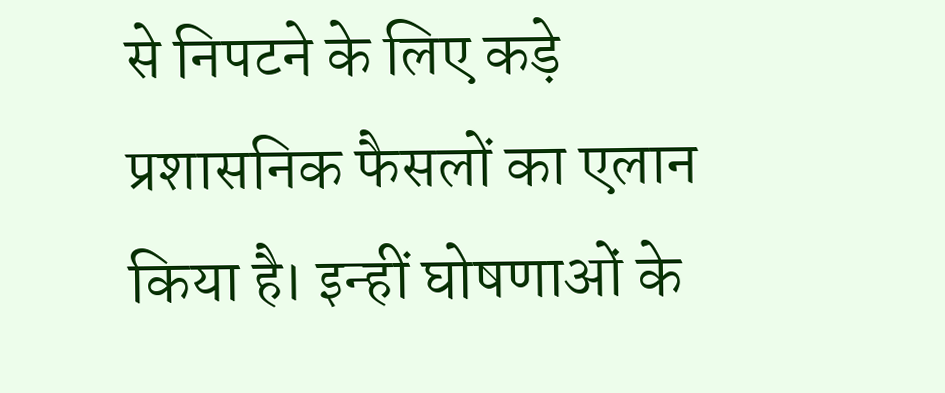से निपटने के लिए कड़े प्रशासनिक फैसलों का एलान किया है। इन्हीं घोषणाओं के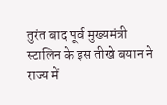तुरंत बाद पूर्व मुख्यमंत्री स्टालिन के इस तीखे बयान ने राज्य में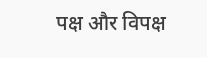पक्ष और विपक्ष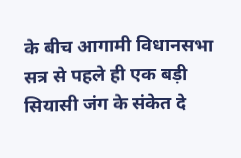के बीच आगामी विधानसभा सत्र से पहले ही एक बड़ी सियासी जंग के संकेत दे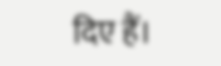दिए हैं।